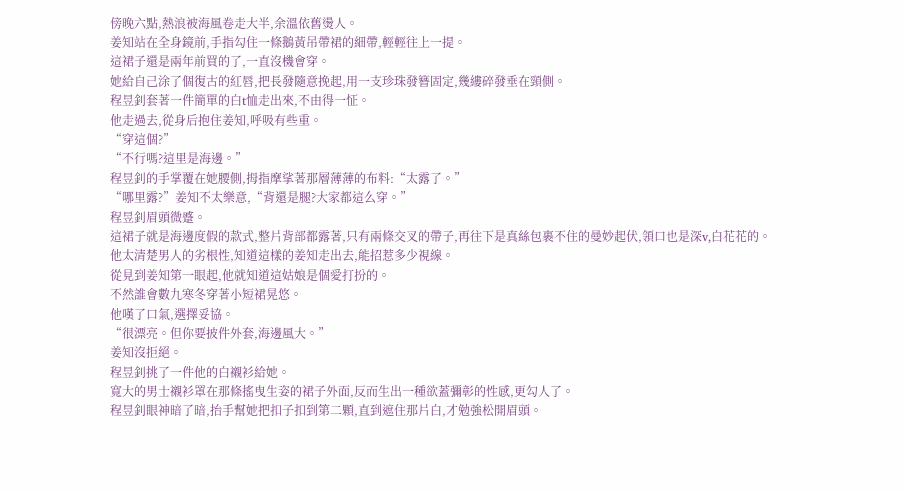傍晚六點,熱浪被海風卷走大半,余溫依舊燙人。
姜知站在全身鏡前,手指勾住一條鵝黃吊帶裙的細帶,輕輕往上一提。
這裙子還是兩年前買的了,一直沒機會穿。
她給自己涂了個復古的紅唇,把長發隨意挽起,用一支珍珠發簪固定,幾縷碎發垂在頸側。
程昱釗套著一件簡單的白t恤走出來,不由得一怔。
他走過去,從身后抱住姜知,呼吸有些重。
“穿這個?”
“不行嗎?這里是海邊。”
程昱釗的手掌覆在她腰側,拇指摩挲著那層薄薄的布料:“太露了。”
“哪里露?”姜知不太樂意,“背還是腿?大家都這么穿。”
程昱釗眉頭微蹙。
這裙子就是海邊度假的款式,整片背部都露著,只有兩條交叉的帶子,再往下是真絲包裹不住的曼妙起伏,領口也是深v,白花花的。
他太清楚男人的劣根性,知道這樣的姜知走出去,能招惹多少視線。
從見到姜知第一眼起,他就知道這姑娘是個愛打扮的。
不然誰會數九寒冬穿著小短裙晃悠。
他嘆了口氣,選擇妥協。
“很漂亮。但你要披件外套,海邊風大。”
姜知沒拒絕。
程昱釗挑了一件他的白襯衫給她。
寬大的男士襯衫罩在那條搖曳生姿的裙子外面,反而生出一種欲蓋彌彰的性感,更勾人了。
程昱釗眼神暗了暗,抬手幫她把扣子扣到第二顆,直到遮住那片白,才勉強松開眉頭。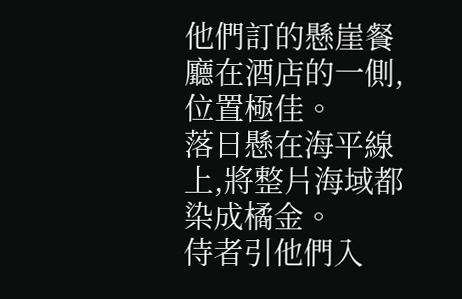他們訂的懸崖餐廳在酒店的一側,位置極佳。
落日懸在海平線上,將整片海域都染成橘金。
侍者引他們入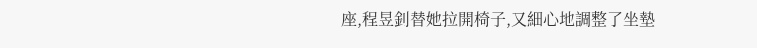座,程昱釗替她拉開椅子,又細心地調整了坐墊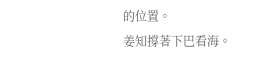的位置。
姜知撐著下巴看海。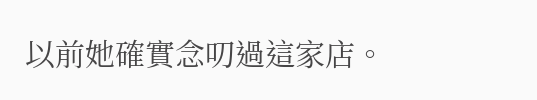以前她確實念叨過這家店。